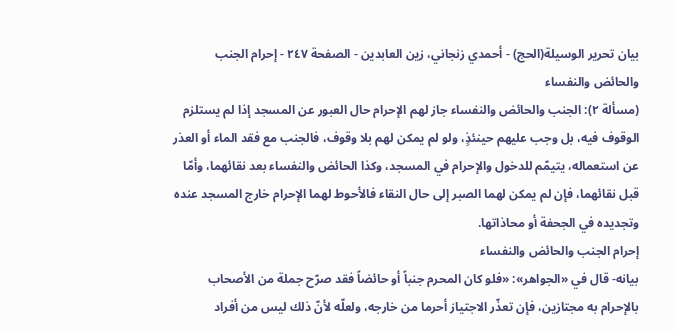بيان تحرير الوسيلة(الحج) - أحمدي زنجاني، زين العابدين - الصفحة ٢٤٧ - إحرام الجنب والحائض والنفساء
(مسألة ٢): الجنب والحائض والنفساء جاز لهم الإحرام حال العبور عن المسجد إذا لم يستلزم الوقوف فيه، بل وجب عليهم حينئذٍ، ولو لم يمكن لهم بلا وقوف، فالجنب مع فقد الماء أو العذر عن استعماله، يتيمّم للدخول والإحرام في المسجد، وكذا الحائض والنفساء بعد نقائهما، وأمّا قبل نقائهما، فإن لم يمكن لهما الصبر إلى حال النقاء فالأحوط لهما الإحرام خارج المسجد عنده وتجديده في الجحفة أو محاذاتها.
إحرام الجنب والحائض والنفساء
بيانه- قال في «الجواهر»: «فلو كان المحرم جنباً أو حائضاً فقد صرّح جملة من الأصحاب بالإحرام به مجتازين، فإن تعذّر الاجتياز أحرما من خارجه، ولعلّه لأنّ ذلك ليس من أفراد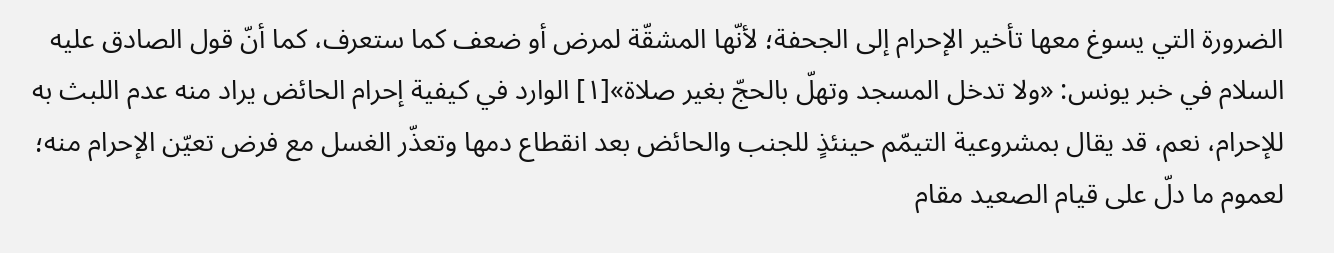الضرورة التي يسوغ معها تأخير الإحرام إلى الجحفة؛ لأنّها المشقّة لمرض أو ضعف كما ستعرف، كما أنّ قول الصادق عليه السلام في خبر يونس: «ولا تدخل المسجد وتهلّ بالحجّ بغير صلاة»[١] الوارد في كيفية إحرام الحائض يراد منه عدم اللبث به للإحرام، نعم، قد يقال بمشروعية التيمّم حينئذٍ للجنب والحائض بعد انقطاع دمها وتعذّر الغسل مع فرض تعيّن الإحرام منه؛ لعموم ما دلّ على قيام الصعيد مقام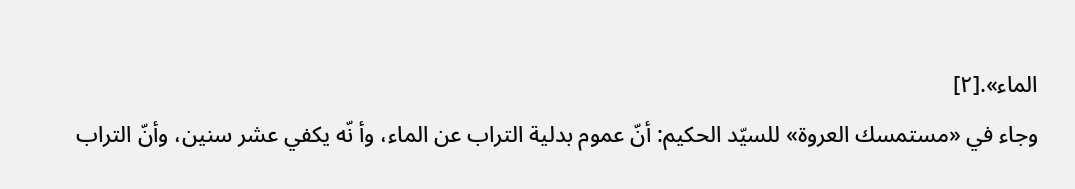الماء».[٢]
وجاء في «مستمسك العروة» للسيّد الحكيم: أنّ عموم بدلية التراب عن الماء، وأ نّه يكفي عشر سنين، وأنّ التراب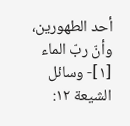أحد الطهورين، وأنّ ربّ الماء
[١]- وسائل الشيعة ١٢: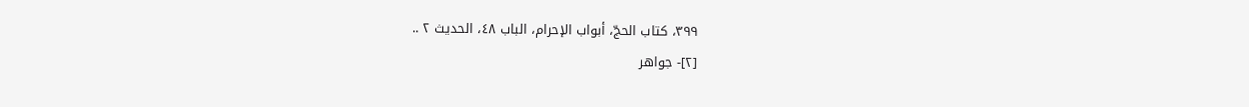٣٩٩، كتاب الحجّ، أبواب الإحرام، الباب ٤٨، الحديث ٢ ..
[٢]- جواهر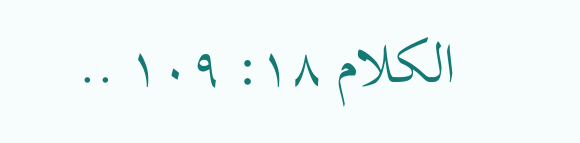الكلام ١٨: ١٠٩ ..